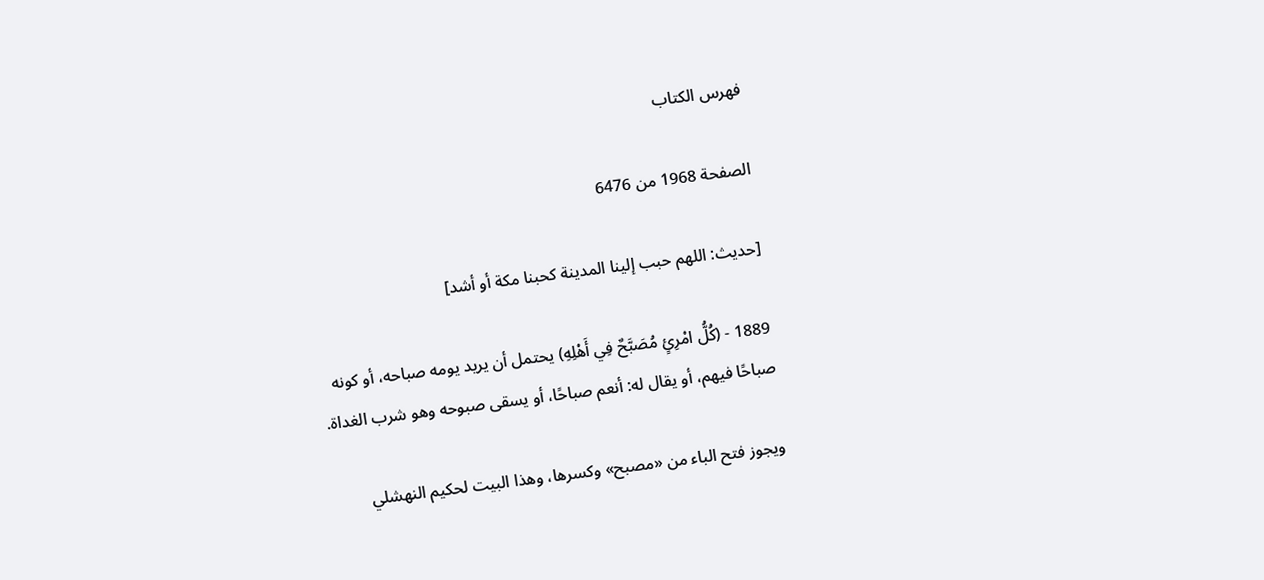فهرس الكتاب

الصفحة 1968 من 6476

[حديث: اللهم حبب إلينا المدينة كحبنا مكة أو أشد]

1889 - (كُلُّ امْرِئٍ مُصَبَّحٌ فِي أَهْلِهِ) يحتمل أن يريد يومه صباحه، أو كونه صباحًا فيهم، أو يقال له: أنعم صباحًا، أو يسقى صبوحه وهو شرب الغداة.

ويجوز فتح الباء من «مصبح» وكسرها، وهذا البيت لحكيم النهشلي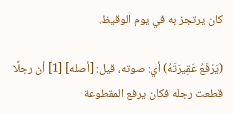كان يرتجز به في يوم الوقيظ.

(يَرْفَعُ عَقِيرَتَهُ) أي: صوته، قيل: [أصله] [1] أن رجلًا قطعت رجله فكان يرفع المقطوعة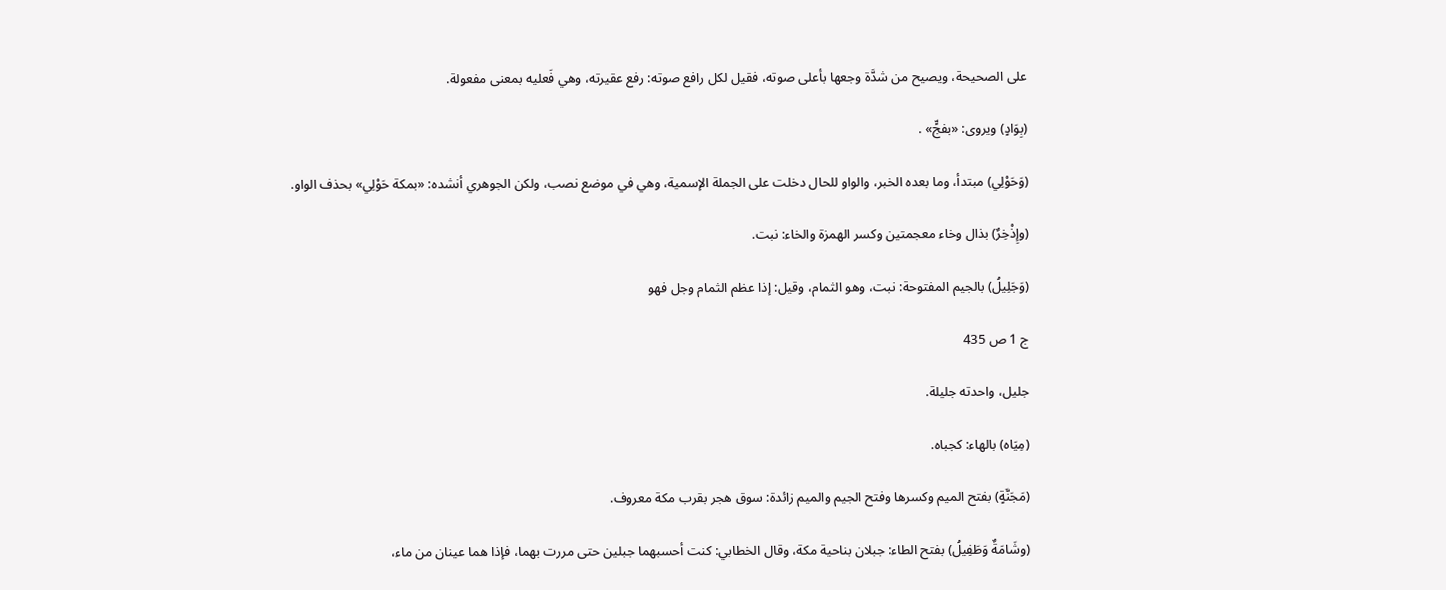على الصحيحة، ويصيح من شدَّة وجعها بأعلى صوته، فقيل لكل رافع صوته: رفع عقيرته، وهي فَعليه بمعنى مفعولة.

(بِوَادٍ) ويروى: «بفجٍّ» .

(وَحَوْلِي) مبتدأ، وما بعده الخبر، والواو للحال دخلت على الجملة الإسمية، وهي في موضع نصب، ولكن الجوهري أنشده: «بمكة حَوْلِي» بحذف الواو.

(وإِذْخِرٌ) بذال وخاء معجمتين وكسر الهمزة والخاء: نبت.

(وَجَلِيلُ) بالجيم المفتوحة: نبت، وهو الثمام، وقيل: إذا عظم الثمام وجل فهو

ج 1 ص 435

جليل، واحدته جليلة.

(مِيَاه) بالهاء: كجباه.

(مَجَنَّةٍ) بفتح الميم وكسرها وفتح الجيم والميم زائدة: سوق هجر بقرب مكة معروف.

(وشَامَةٌ وَطَفِيلُ) بفتح الطاء: جبلان بناحية مكة، وقال الخطابي: كنت أحسبهما جبلين حتى مررت بهما، فإذا هما عينان من ماء،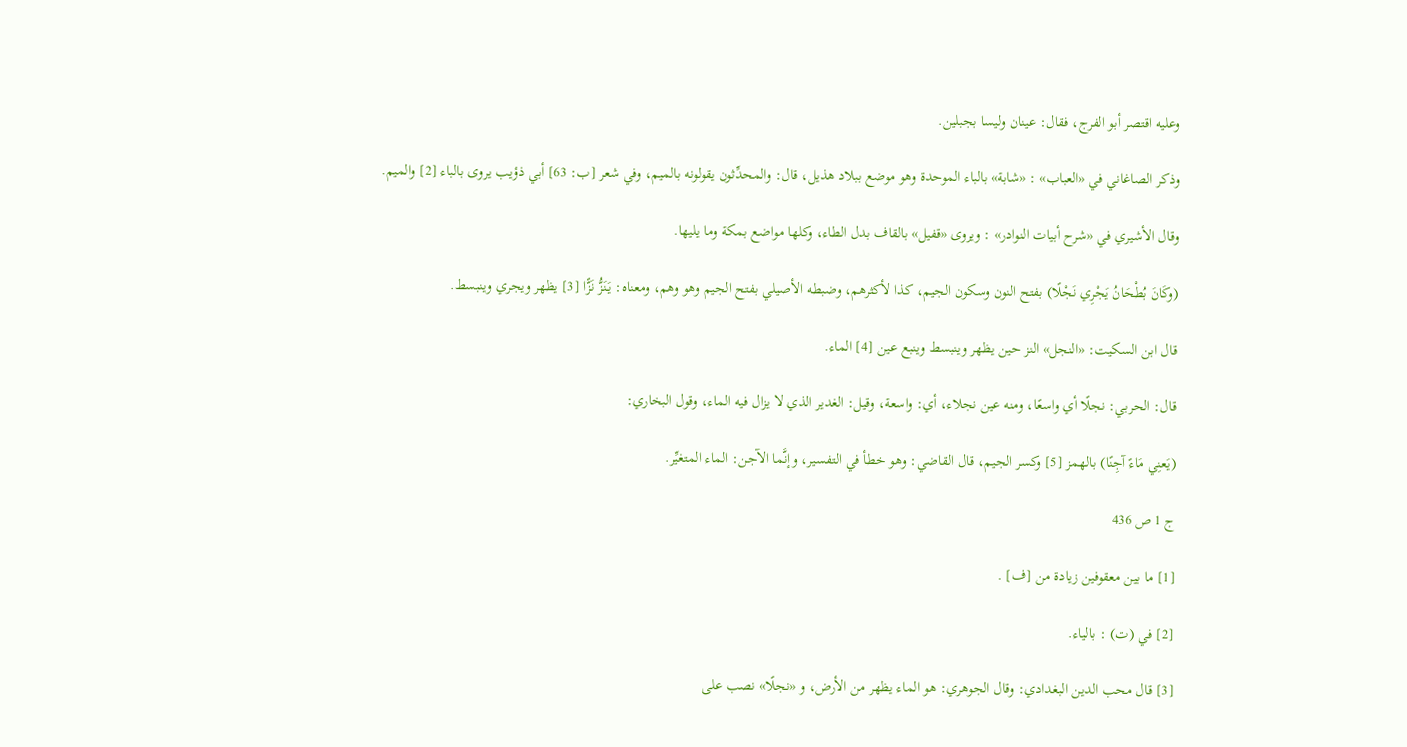وعليه اقتصر أبو الفرج، فقال: عينان وليسا بجبلين.

وذكر الصاغاني في «العباب» : «شابة» بالباء الموحدة وهو موضع ببلاد هذيل، قال: والمحدِّثون يقولونه بالميم، وفي شعر [ب: 63] أبي ذؤيب يروى بالباء [2] والميم.

وقال الأشيري في «شرح أبيات النوادر» : ويروى «قفيل» بالقاف بدل الطاء، وكلها مواضع بمكة وما يليها.

(وكَانَ بُطْحَانُ يَجْرِي نَجْلًا) بفتح النون وسكون الجيم، كذا لأكثرهم، وضبطه الأصيلي بفتح الجيم وهو وهم، ومعناه: يَنَزُّ نَزًّا [3] يظهر ويجري وينبسط.

قال ابن السكيت: «النجل» النز حين يظهر وينبسط وينبع عين [4] الماء.

قال: الحربي: نجلًا أي واسعًا، ومنه عين نجلاء، أي: واسعة، وقيل: الغدير الذي لا يزال فيه الماء، وقول البخاري:

(يَعنِي مَاءً آجِنًا) بالهمز [5] وكسر الجيم، قال القاضي: وهو خطأ في التفسير، وإنَّما الآجن: الماء المتغيِّر.

ج 1 ص 436

[1] ما بين معقوفين زيادة من [ف] .

[2] في (ت) : بالياء.

[3] قال محب الدين البغدادي: وقال الجوهري: هو الماء يظهر من الأرض، و «نجلًا» نصب على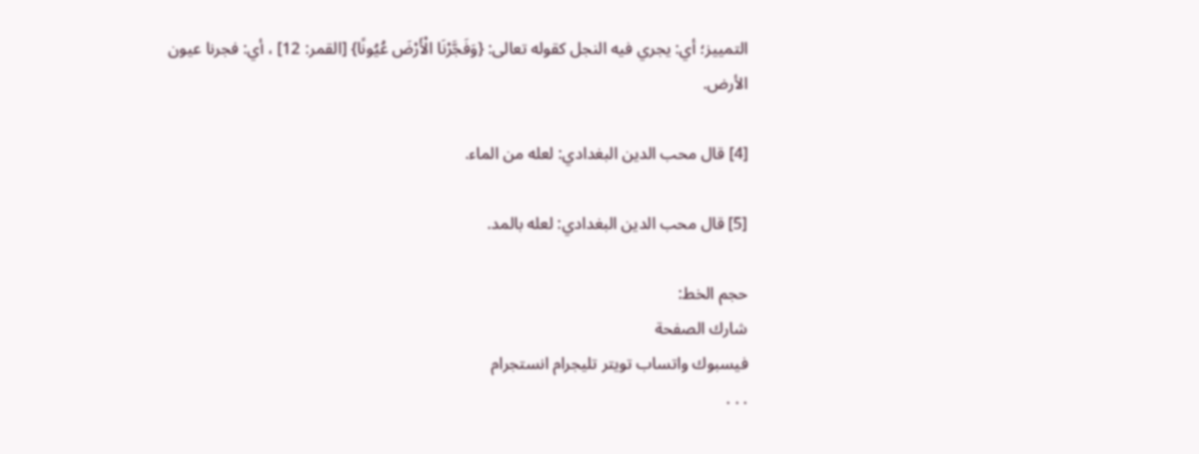التمييز؛ أي: يجري فيه النجل كقوله تعالى: {وَفَجَّرْنَا الْأَرْضَ عُيُونًا} [القمر: 12] ، أي: فجرنا عيون الأرض.

[4] قال محب الدين البغدادي: لعله من الماء.

[5] قال محب الدين البغدادي: لعله بالمد.

حجم الخط:
شارك الصفحة
فيسبوك واتساب تويتر تليجرام انستجرام
. . .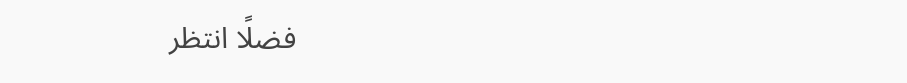فضلًا انتظر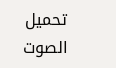تحميل الصوت